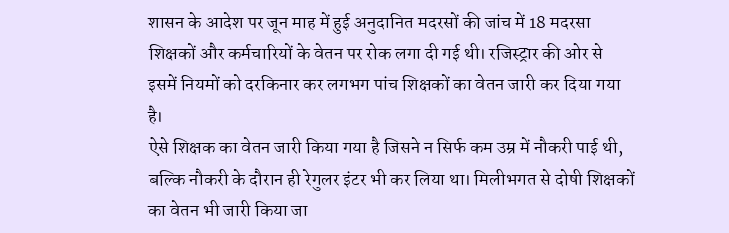शासन के आदेश पर जून माह में हुई अनुदानित मदरसों की जांच में 18 मदरसा शिक्षकों और कर्मचारियों के वेतन पर रोक लगा दी गई थी। रजिस्ट्रार की ओर से इसमें नियमों को दरकिनार कर लगभग पांच शिक्षकों का वेतन जारी कर दिया गया है।
ऐसे शिक्षक का वेतन जारी किया गया है जिसने न सिर्फ कम उम्र में नौकरी पाई थी, बल्कि नौकरी के दौरान ही रेगुलर इंटर भी कर लिया था। मिलीभगत से दोषी शिक्षकों का वेतन भी जारी किया जा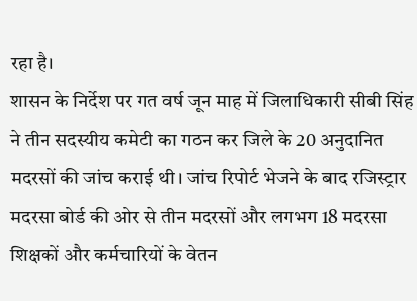रहा है।
शासन के निर्देश पर गत वर्ष जून माह में जिलाधिकारी सीबी सिंह ने तीन सदस्यीय कमेटी का गठन कर जिले के 20 अनुदानित मदरसों की जांच कराई थी। जांच रिपोर्ट भेजने के बाद रजिस्ट्रार मदरसा बोर्ड की ओर से तीन मदरसों और लगभग 18 मदरसा शिक्षकों और कर्मचारियों के वेतन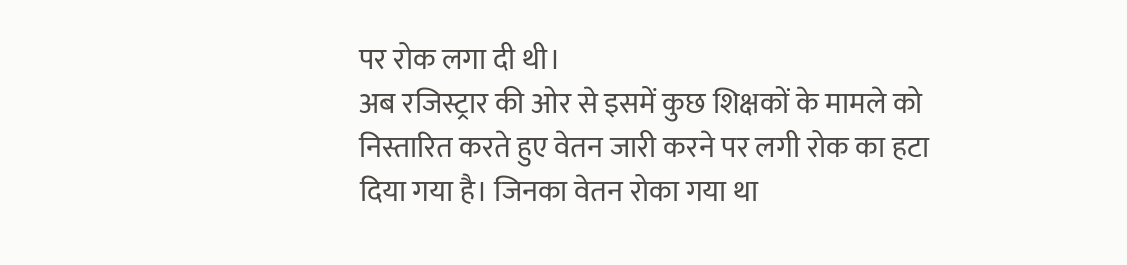पर रोक लगा दी थी।
अब रजिस्ट्रार की ओर से इसमें कुछ शिक्षकों के मामले को निस्तारित करते हुए वेतन जारी करने पर लगी रोक का हटा दिया गया है। जिनका वेतन रोका गया था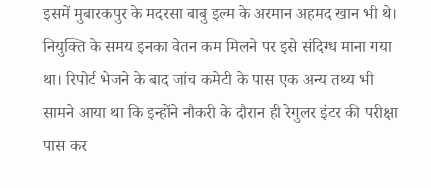इसमें मुबारकपुर के मदरसा बाबु इल्म के अरमान अहमद खान भी थे।
नियुक्ति के समय इनका वेतन कम मिलने पर इसे संदिग्ध माना गया था। रिपोर्ट भेजने के बाद जांच कमेटी के पास एक अन्य तथ्य भी सामने आया था कि इन्होंने नौकरी के दौरान ही रेगुलर इंटर की परीक्षा पास कर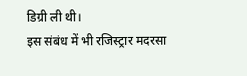डिग्री ली थी।
इस संबंध में भी रजिस्ट्रार मदरसा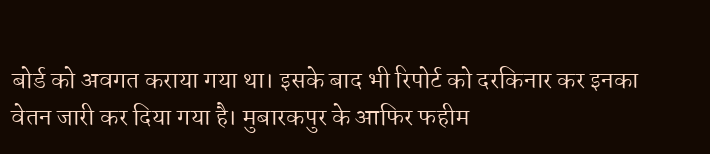बोर्ड को अवगत कराया गया था। इसके बाद भी रिपोर्ट को दरकिनार कर इनका वेतन जारी कर दिया गया है। मुबारकपुर के आफिर फहीम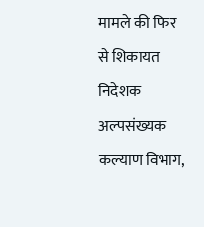मामले की फिर से शिकायत निदेशक अल्पसंख्यक कल्याण विभाग,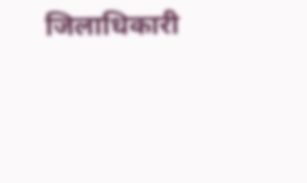जिलाधिकारी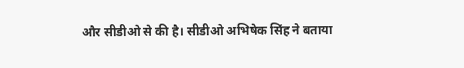और सीडीओ से की है। सीडीओ अभिषेक सिंह ने बताया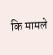कि मामले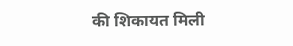की शिकायत मिली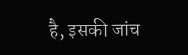है, इसकी जांच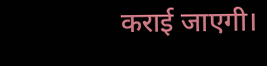कराई जाएगी।